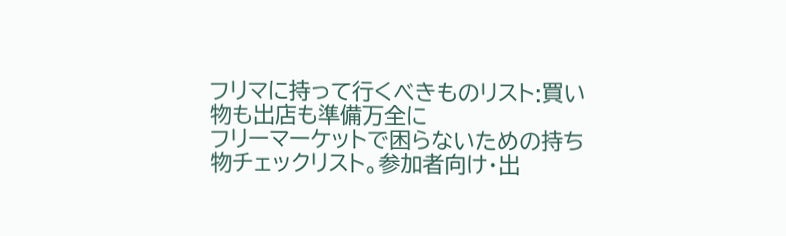フリマに持って行くべきものリスト:買い物も出店も準備万全に
フリーマーケットで困らないための持ち物チェックリスト。参加者向け・出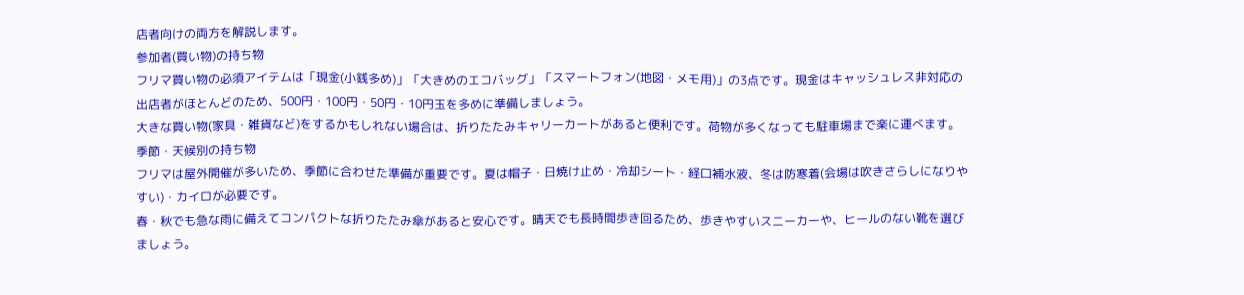店者向けの両方を解説します。
参加者(買い物)の持ち物
フリマ買い物の必須アイテムは「現金(小銭多め)」「大きめのエコバッグ」「スマートフォン(地図・メモ用)」の3点です。現金はキャッシュレス非対応の出店者がほとんどのため、500円・100円・50円・10円玉を多めに準備しましょう。
大きな買い物(家具・雑貨など)をするかもしれない場合は、折りたたみキャリーカートがあると便利です。荷物が多くなっても駐車場まで楽に運べます。
季節・天候別の持ち物
フリマは屋外開催が多いため、季節に合わせた準備が重要です。夏は帽子・日焼け止め・冷却シート・経口補水液、冬は防寒着(会場は吹きさらしになりやすい)・カイロが必要です。
春・秋でも急な雨に備えてコンパクトな折りたたみ傘があると安心です。晴天でも長時間歩き回るため、歩きやすいスニーカーや、ヒールのない靴を選びましょう。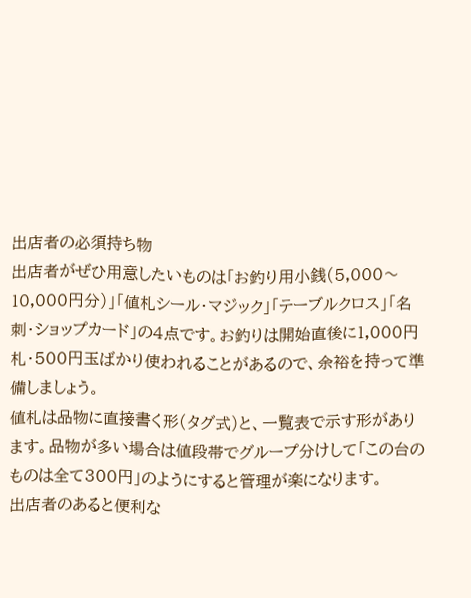出店者の必須持ち物
出店者がぜひ用意したいものは「お釣り用小銭(5,000〜10,000円分)」「値札シール・マジック」「テーブルクロス」「名刺・ショップカード」の4点です。お釣りは開始直後に1,000円札・500円玉ばかり使われることがあるので、余裕を持って準備しましょう。
値札は品物に直接書く形(タグ式)と、一覧表で示す形があります。品物が多い場合は値段帯でグループ分けして「この台のものは全て300円」のようにすると管理が楽になります。
出店者のあると便利な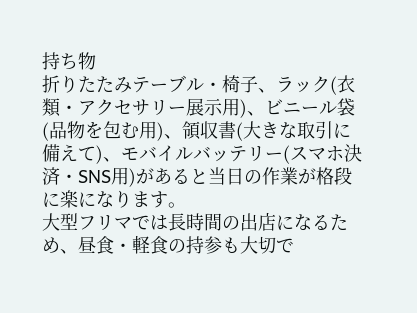持ち物
折りたたみテーブル・椅子、ラック(衣類・アクセサリー展示用)、ビニール袋(品物を包む用)、領収書(大きな取引に備えて)、モバイルバッテリー(スマホ決済・SNS用)があると当日の作業が格段に楽になります。
大型フリマでは長時間の出店になるため、昼食・軽食の持参も大切で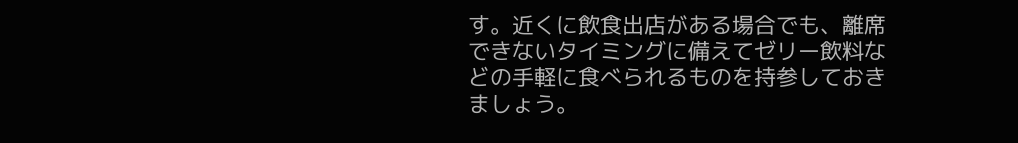す。近くに飲食出店がある場合でも、離席できないタイミングに備えてゼリー飲料などの手軽に食べられるものを持参しておきましょう。